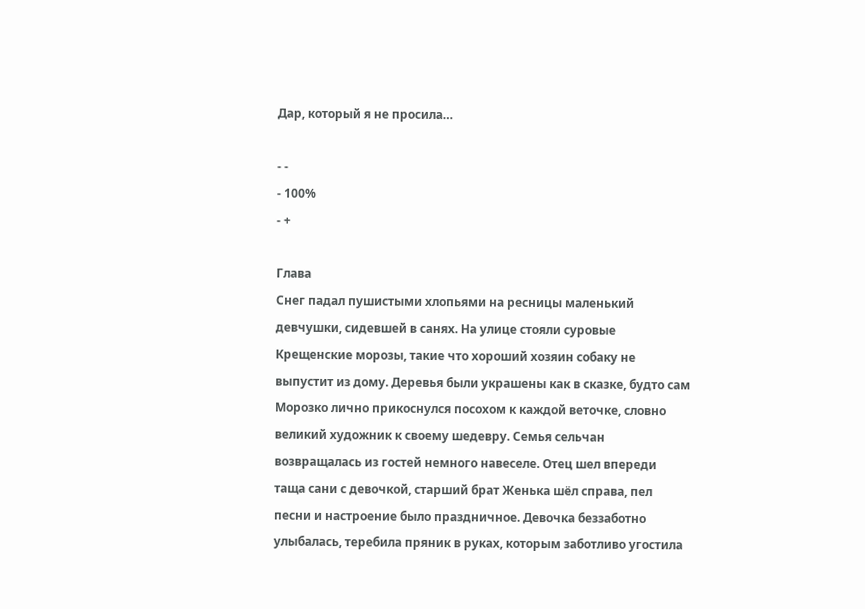Дар, который я не просила…

- -
- 100%
- +

Глава
Снег падал пушистыми хлопьями на ресницы маленький девчушки, сидевшей в санях. На улице стояли суровые Крещенские морозы, такие что хороший хозяин собаку не выпустит из дому. Деревья были украшены как в сказке, будто сам Морозко лично прикоснулся посохом к каждой веточке, словно великий художник к своему шедевру. Семья сельчан возвращалась из гостей немного навеселе. Отец шел впереди таща сани с девочкой, старший брат Женька шёл справа, пел песни и настроение было праздничное. Девочка беззаботно улыбалась, теребила пряник в руках, которым заботливо угостила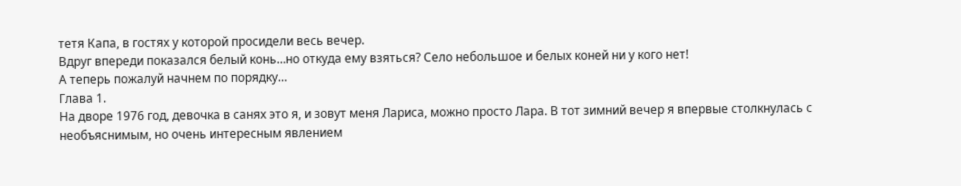тетя Капа, в гостях у которой просидели весь вечер.
Вдруг впереди показался белый конь…но откуда ему взяться? Село небольшое и белых коней ни у кого нет!
А теперь пожалуй начнем по порядку…
Глава 1.
На дворе 1976 год, девочка в санях это я, и зовут меня Лариса, можно просто Лара. В тот зимний вечер я впервые столкнулась с необъяснимым, но очень интересным явлением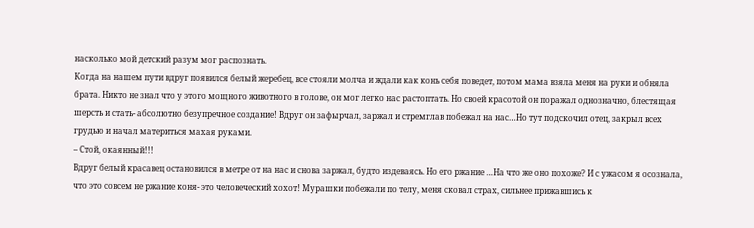насколько мой детский разум мог распознать.
Когда на нашем пути вдруг появился белый жеребец, все стояли молча и ждали как конь себя поведет, потом мама взяла меня на руки и обняла брата. Никто не знал что у этого мощного животного в голове, он мог легко нас растоптать. Но своей красотой он поражал однозначно, блестящая шерсть и стать- абсолютно безупречное создание! Вдруг он зафырчал, заржал и стремглав побежал на нас…Но тут подскочил отец, закрыл всех грудью и начал материться махая руками.
– Стой, окаянный!!!
Вдруг белый красавец остановился в метре от на нас и снова заржал, будто издеваясь. Но его ржание …На что же оно похоже? И с ужасом я осознала, что это совсем не ржание коня- это человеческий хохот! Мурашки побежали по телу, меня сковал страх, сильнее прижавшись к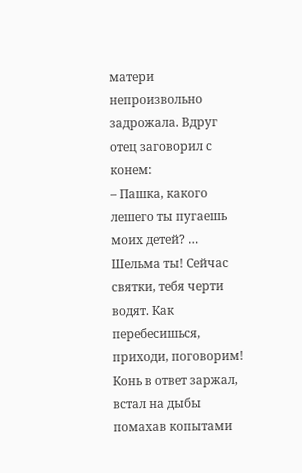матери непроизвольно задрожала. Вдруг отец заговорил с конем:
– Пашка, какого лешего ты пугаешь моих детей? … Шельма ты! Сейчас святки, тебя черти водят. Как перебесишься, приходи, поговорим!
Конь в ответ заржал, встал на дыбы помахав копытами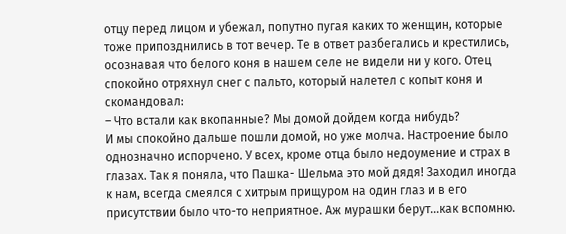отцу перед лицом и убежал, попутно пугая каких то женщин, которые тоже припозднились в тот вечер. Те в ответ разбегались и крестились, осознавая что белого коня в нашем селе не видели ни у кого. Отец спокойно отряхнул снег с пальто, который налетел с копыт коня и скомандовал:
– Что встали как вкопанные? Мы домой дойдем когда нибудь?
И мы спокойно дальше пошли домой, но уже молча. Настроение было однозначно испорчено. У всех, кроме отца было недоумение и страх в глазах. Так я поняла, что Пашка- Шельма это мой дядя! Заходил иногда к нам, всегда смеялся с хитрым прищуром на один глаз и в его присутствии было что-то неприятное. Аж мурашки берут…как вспомню.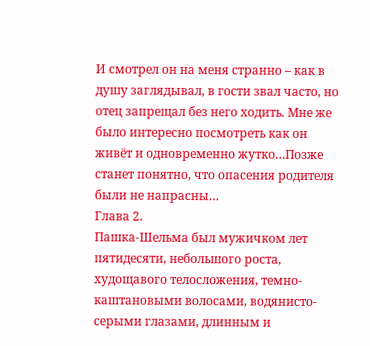И смотрел он на меня странно – как в душу заглядывал, в гости звал часто, но отец запрещал без него ходить. Мне же было интересно посмотреть как он живёт и одновременно жутко…Позже станет понятно, что опасения родителя были не напрасны…
Глава 2.
Пашка-Шельма был мужичком лет пятидесяти, небольшого роста, худощавого телосложения, темно- каштановыми волосами, водянисто- серыми глазами, длинным и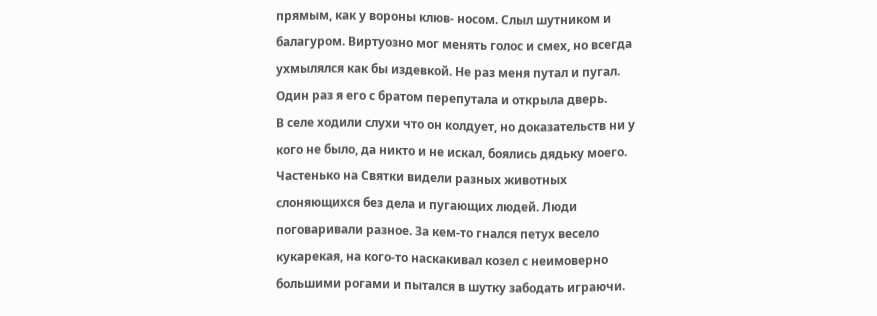прямым, как у вороны клюв- носом. Слыл шутником и балагуром. Виртуозно мог менять голос и смех, но всегда ухмылялся как бы издевкой. Не раз меня путал и пугал. Один раз я его с братом перепутала и открыла дверь.
В селе ходили слухи что он колдует, но доказательств ни у кого не было, да никто и не искал, боялись дядьку моего. Частенько на Святки видели разных животных слоняющихся без дела и пугающих людей. Люди поговаривали разное. За кем-то гнался петух весело кукарекая, на кого-то наскакивал козел с неимоверно большими рогами и пытался в шутку забодать играючи.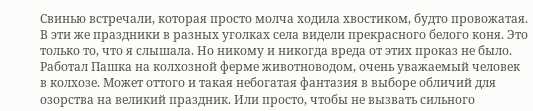Свинью встречали, которая просто молча ходила хвостиком, будто провожатая. В эти же праздники в разных уголках села видели прекрасного белого коня. Это только то, что я слышала. Но никому и никогда вреда от этих проказ не было.
Работал Пашка на колхозной ферме животноводом, очень уважаемый человек в колхозе. Может оттого и такая небогатая фантазия в выборе обличий для озорства на великий праздник. Или просто, чтобы не вызвать сильного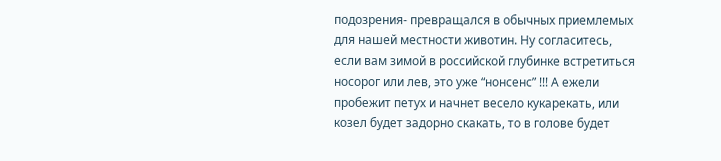подозрения- превращался в обычных приемлемых для нашей местности животин. Ну согласитесь, если вам зимой в российской глубинке встретиться носорог или лев, это уже “нонсенс” !!! А ежели пробежит петух и начнет весело кукарекать, или козел будет задорно скакать, то в голове будет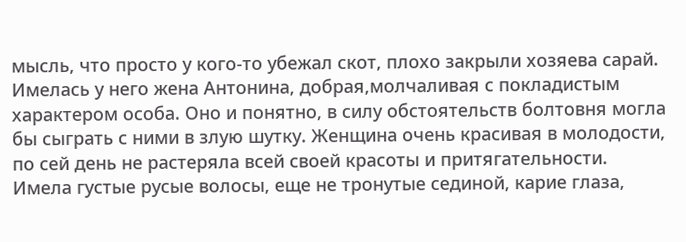мысль, что просто у кого-то убежал скот, плохо закрыли хозяева сарай.
Имелась у него жена Антонина, добрая,молчаливая с покладистым характером особа. Оно и понятно, в силу обстоятельств болтовня могла бы сыграть с ними в злую шутку. Женщина очень красивая в молодости, по сей день не растеряла всей своей красоты и притягательности. Имела густые русые волосы, еще не тронутые сединой, карие глаза,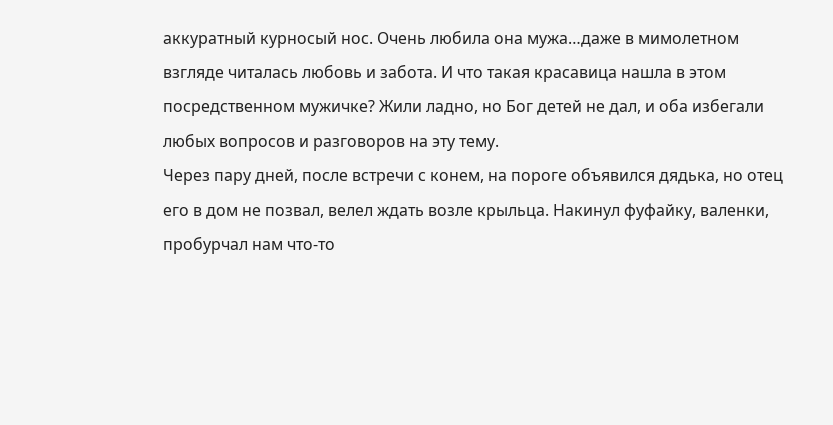аккуратный курносый нос. Очень любила она мужа…даже в мимолетном взгляде читалась любовь и забота. И что такая красавица нашла в этом посредственном мужичке? Жили ладно, но Бог детей не дал, и оба избегали любых вопросов и разговоров на эту тему.
Через пару дней, после встречи с конем, на пороге объявился дядька, но отец его в дом не позвал, велел ждать возле крыльца. Накинул фуфайку, валенки, пробурчал нам что-то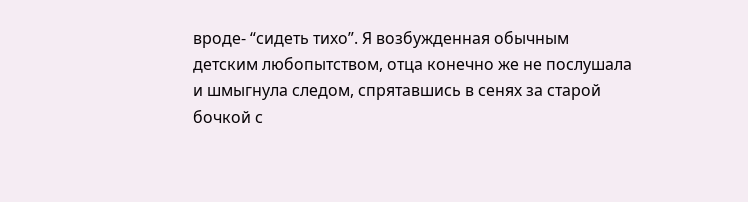вроде- “сидеть тихо”. Я возбужденная обычным детским любопытством, отца конечно же не послушала и шмыгнула следом, спрятавшись в сенях за старой бочкой с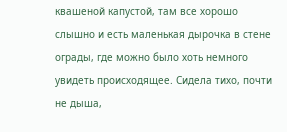квашеной капустой, там все хорошо слышно и есть маленькая дырочка в стене ограды, где можно было хоть немного увидеть происходящее. Сидела тихо, почти не дыша,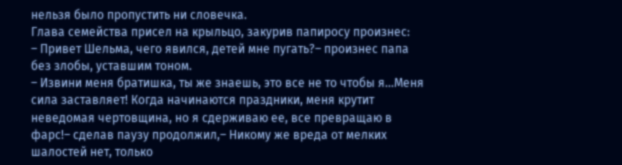нельзя было пропустить ни словечка.
Глава семейства присел на крыльцо, закурив папиросу произнес:
– Привет Шельма, чего явился, детей мне пугать?– произнес папа без злобы, уставшим тоном.
– Извини меня братишка, ты же знаешь, это все не то чтобы я…Меня сила заставляет! Когда начинаются праздники, меня крутит неведомая чертовщина, но я сдерживаю ее, все превращаю в фарс!– сделав паузу продолжил,– Никому же вреда от мелких шалостей нет, только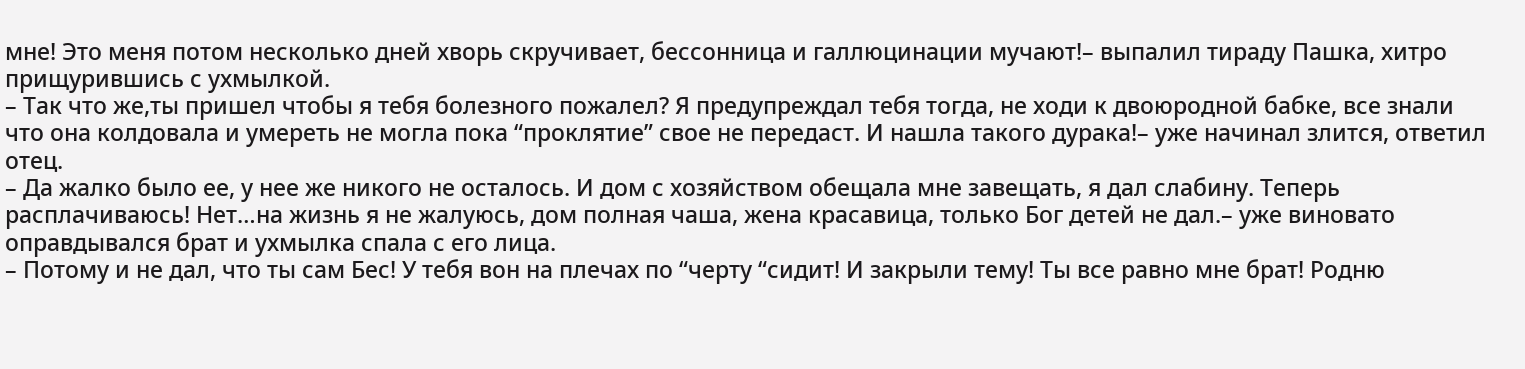мне! Это меня потом несколько дней хворь скручивает, бессонница и галлюцинации мучают!– выпалил тираду Пашка, хитро прищурившись с ухмылкой.
– Так что же,ты пришел чтобы я тебя болезного пожалел? Я предупреждал тебя тогда, не ходи к двоюродной бабке, все знали что она колдовала и умереть не могла пока “проклятие” свое не передаст. И нашла такого дурака!– уже начинал злится, ответил отец.
– Да жалко было ее, у нее же никого не осталось. И дом с хозяйством обещала мне завещать, я дал слабину. Теперь расплачиваюсь! Нет…на жизнь я не жалуюсь, дом полная чаша, жена красавица, только Бог детей не дал.– уже виновато оправдывался брат и ухмылка спала с его лица.
– Потому и не дал, что ты сам Бес! У тебя вон на плечах по “черту “сидит! И закрыли тему! Ты все равно мне брат! Родню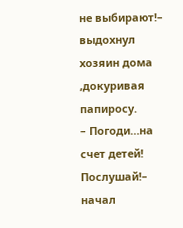не выбирают!– выдохнул хозяин дома ,докуривая папиросу.
– Погоди…на счет детей! Послушай!– начал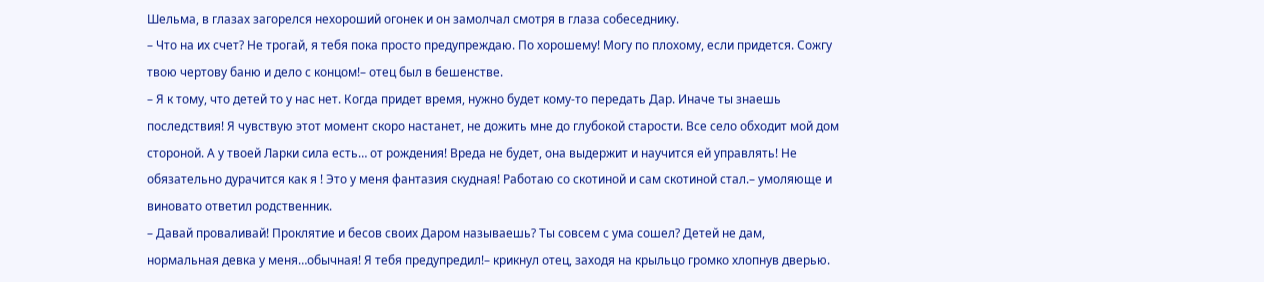Шельма, в глазах загорелся нехороший огонек и он замолчал смотря в глаза собеседнику.
– Что на их счет? Не трогай, я тебя пока просто предупреждаю. По хорошему! Могу по плохому, если придется. Сожгу твою чертову баню и дело с концом!– отец был в бешенстве.
– Я к тому, что детей то у нас нет. Когда придет время, нужно будет кому-то передать Дар. Иначе ты знаешь последствия! Я чувствую этот момент скоро настанет, не дожить мне до глубокой старости. Все село обходит мой дом стороной. А у твоей Ларки сила есть… от рождения! Вреда не будет, она выдержит и научится ей управлять! Не обязательно дурачится как я ! Это у меня фантазия скудная! Работаю со скотиной и сам скотиной стал.– умоляюще и виновато ответил родственник.
– Давай проваливай! Проклятие и бесов своих Даром называешь? Ты совсем с ума сошел? Детей не дам, нормальная девка у меня…обычная! Я тебя предупредил!– крикнул отец, заходя на крыльцо громко хлопнув дверью.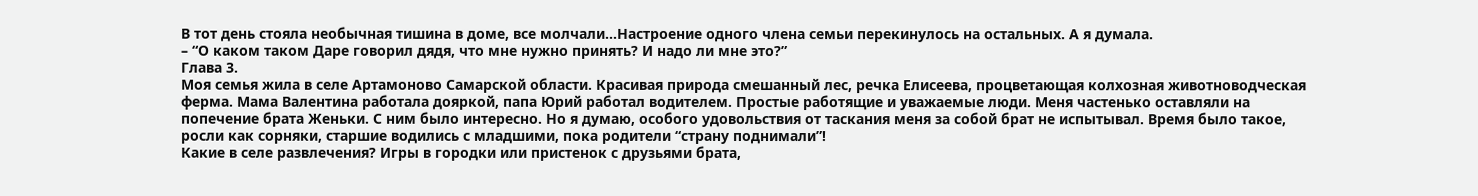В тот день стояла необычная тишина в доме, все молчали…Настроение одного члена семьи перекинулось на остальных. А я думала.
– “О каком таком Даре говорил дядя, что мне нужно принять? И надо ли мне это?”
Глава 3.
Моя семья жила в селе Артамоново Самарской области. Красивая природа смешанный лес, речка Елисеева, процветающая колхозная животноводческая ферма. Мама Валентина работала дояркой, папа Юрий работал водителем. Простые работящие и уважаемые люди. Меня частенько оставляли на попечение брата Женьки. С ним было интересно. Но я думаю, особого удовольствия от таскания меня за собой брат не испытывал. Время было такое, росли как сорняки, старшие водились с младшими, пока родители “страну поднимали”!
Какие в селе развлечения? Игры в городки или пристенок с друзьями брата,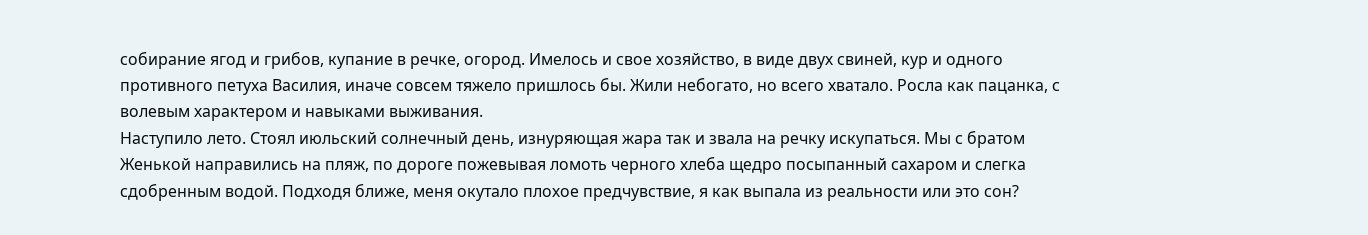собирание ягод и грибов, купание в речке, огород. Имелось и свое хозяйство, в виде двух свиней, кур и одного противного петуха Василия, иначе совсем тяжело пришлось бы. Жили небогато, но всего хватало. Росла как пацанка, с волевым характером и навыками выживания.
Наступило лето. Стоял июльский солнечный день, изнуряющая жара так и звала на речку искупаться. Мы с братом Женькой направились на пляж, по дороге пожевывая ломоть черного хлеба щедро посыпанный сахаром и слегка сдобренным водой. Подходя ближе, меня окутало плохое предчувствие, я как выпала из реальности или это сон?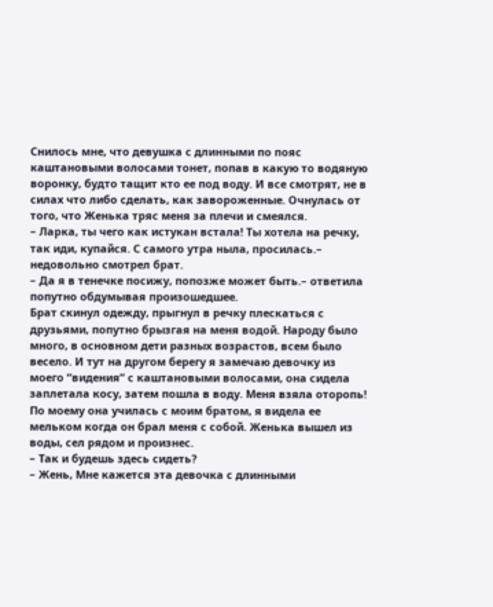Снилось мне, что девушка с длинными по пояс каштановыми волосами тонет, попав в какую то водяную воронку, будто тащит кто ее под воду. И все смотрят, не в силах что либо сделать, как завороженные. Очнулась от того, что Женька тряс меня за плечи и смеялся.
– Ларка, ты чего как истукан встала! Ты хотела на речку, так иди, купайся. С самого утра ныла, просилась.– недовольно смотрел брат.
– Да я в тенечке посижу, попозже может быть.– ответила попутно обдумывая произошедшее.
Брат скинул одежду, прыгнул в речку плескаться с друзьями, попутно брызгая на меня водой. Народу было много, в основном дети разных возрастов, всем было весело. И тут на другом берегу я замечаю девочку из моего “видения” с каштановыми волосами, она сидела заплетала косу, затем пошла в воду. Меня взяла оторопь! По моему она училась с моим братом, я видела ее мельком когда он брал меня с собой. Женька вышел из воды, сел рядом и произнес.
– Так и будешь здесь сидеть?
– Жень, Мне кажется эта девочка с длинными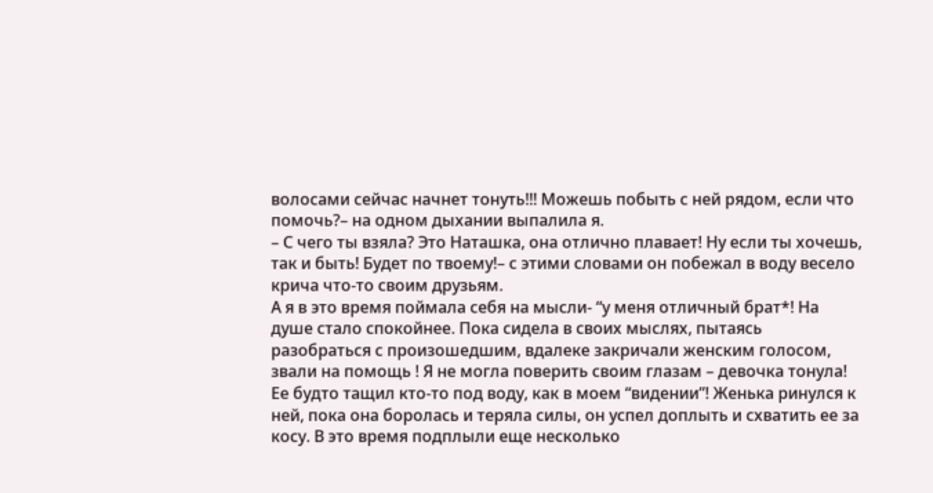волосами сейчас начнет тонуть!!! Можешь побыть с ней рядом, если что помочь?– на одном дыхании выпалила я.
– С чего ты взяла? Это Наташка, она отлично плавает! Ну если ты хочешь, так и быть! Будет по твоему!– с этими словами он побежал в воду весело крича что-то своим друзьям.
А я в это время поймала себя на мысли- “у меня отличный брат*! На душе стало спокойнее. Пока сидела в своих мыслях, пытаясь разобраться с произошедшим, вдалеке закричали женским голосом, звали на помощь ! Я не могла поверить своим глазам – девочка тонула! Ее будто тащил кто-то под воду, как в моем “видении”! Женька ринулся к ней, пока она боролась и теряла силы, он успел доплыть и схватить ее за косу. В это время подплыли еще несколько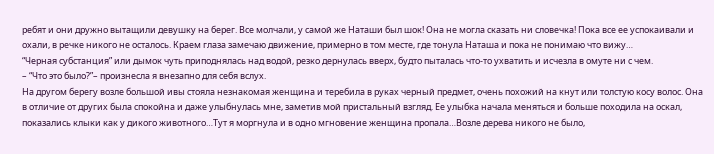ребят и они дружно вытащили девушку на берег. Все молчали, у самой же Наташи был шок! Она не могла сказать ни словечка! Пока все ее успокаивали и охали, в речке никого не осталось. Краем глаза замечаю движение, примерно в том месте, где тонула Наташа и пока не понимаю что вижу…
“Черная субстанция” или дымок чуть приподнялась над водой, резко дернулась вверх, будто пыталась что-то ухватить и исчезла в омуте ни с чем.
– “Что это было?”– произнесла я внезапно для себя вслух.
На другом берегу возле большой ивы стояла незнакомая женщина и теребила в руках черный предмет, очень похожий на кнут или толстую косу волос. Она в отличие от других была спокойна и даже улыбнулась мне, заметив мой пристальный взгляд. Ее улыбка начала меняться и больше походила на оскал, показались клыки как у дикого животного…Тут я моргнула и в одно мгновение женщина пропала…Возле дерева никого не было,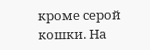кроме серой кошки. На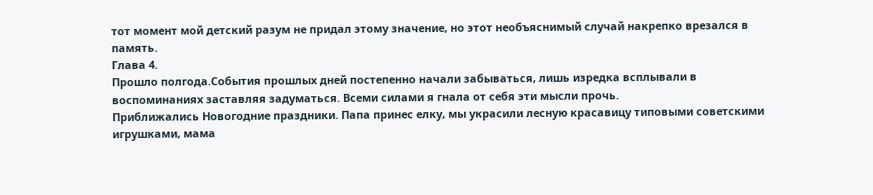тот момент мой детский разум не придал этому значение, но этот необъяснимый случай накрепко врезался в память.
Глава 4.
Прошло полгода.События прошлых дней постепенно начали забываться, лишь изредка всплывали в воспоминаниях заставляя задуматься. Всеми силами я гнала от себя эти мысли прочь.
Приближались Новогодние праздники. Папа принес елку, мы украсили лесную красавицу типовыми советскими игрушками, мама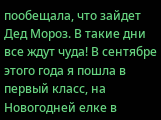пообещала, что зайдет Дед Мороз. В такие дни все ждут чуда! В сентябре этого года я пошла в первый класс, на Новогодней елке в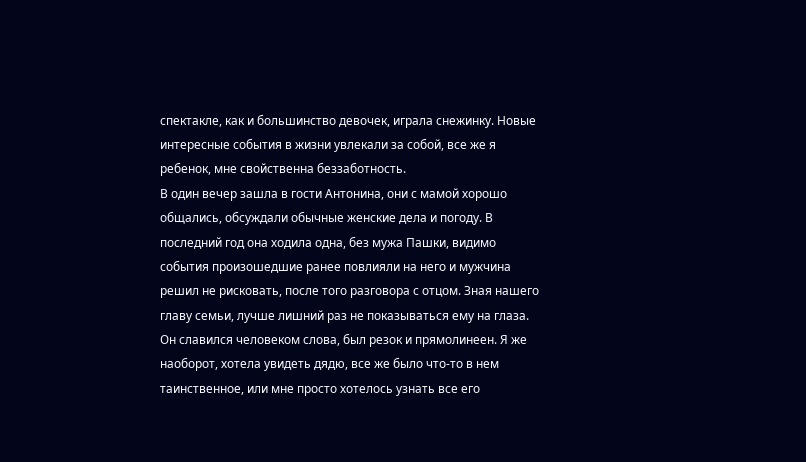спектакле, как и большинство девочек, играла снежинку. Новые интересные события в жизни увлекали за собой, все же я ребенок, мне свойственна беззаботность.
В один вечер зашла в гости Антонина, они с мамой хорошо общались, обсуждали обычные женские дела и погоду. В последний год она ходила одна, без мужа Пашки, видимо события произошедшие ранее повлияли на него и мужчина решил не рисковать, после того разговора с отцом. Зная нашего главу семьи, лучше лишний раз не показываться ему на глаза. Он славился человеком слова, был резок и прямолинеен. Я же наоборот, хотела увидеть дядю, все же было что-то в нем таинственное, или мне просто хотелось узнать все его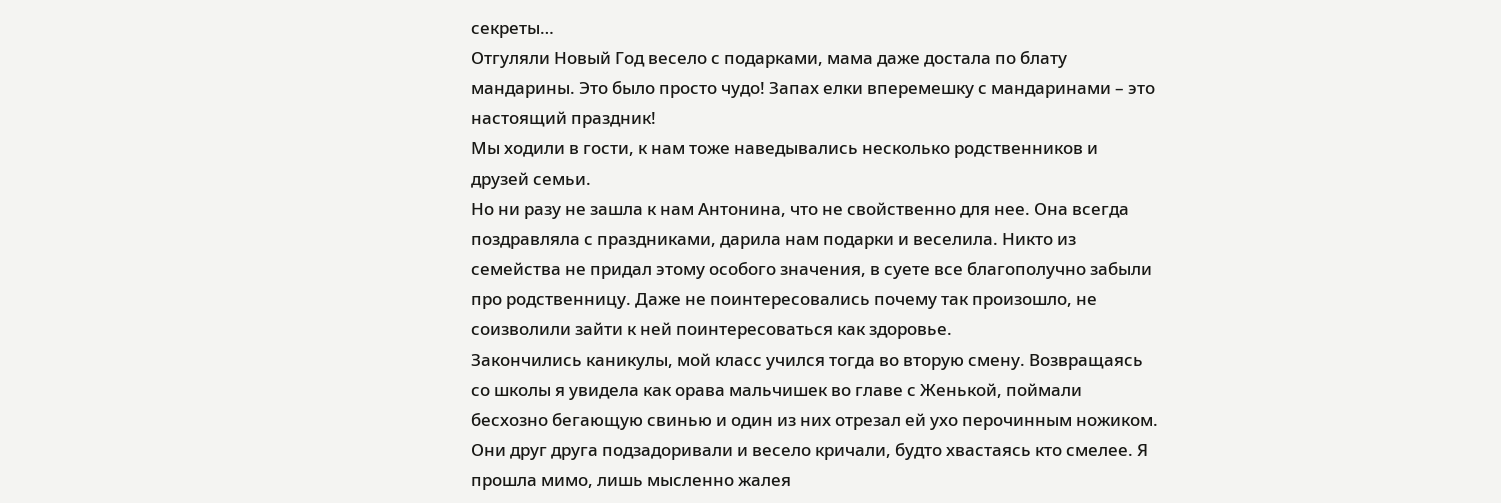секреты…
Отгуляли Новый Год весело с подарками, мама даже достала по блату мандарины. Это было просто чудо! Запах елки вперемешку с мандаринами – это настоящий праздник!
Мы ходили в гости, к нам тоже наведывались несколько родственников и друзей семьи.
Но ни разу не зашла к нам Антонина, что не свойственно для нее. Она всегда поздравляла с праздниками, дарила нам подарки и веселила. Никто из семейства не придал этому особого значения, в суете все благополучно забыли про родственницу. Даже не поинтересовались почему так произошло, не соизволили зайти к ней поинтересоваться как здоровье.
Закончились каникулы, мой класс учился тогда во вторую смену. Возвращаясь со школы я увидела как орава мальчишек во главе с Женькой, поймали бесхозно бегающую свинью и один из них отрезал ей ухо перочинным ножиком. Они друг друга подзадоривали и весело кричали, будто хвастаясь кто смелее. Я прошла мимо, лишь мысленно жалея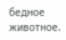бедное животное.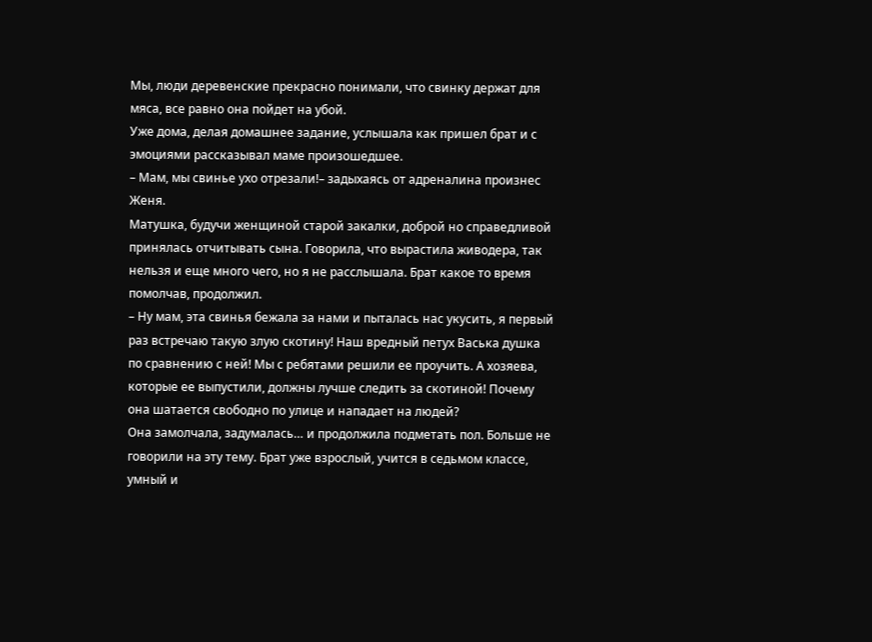Мы, люди деревенские прекрасно понимали, что свинку держат для мяса, все равно она пойдет на убой.
Уже дома, делая домашнее задание, услышала как пришел брат и с эмоциями рассказывал маме произошедшее.
– Мам, мы свинье ухо отрезали!– задыхаясь от адреналина произнес Женя.
Матушка, будучи женщиной старой закалки, доброй но справедливой принялась отчитывать сына. Говорила, что вырастила живодера, так нельзя и еще много чего, но я не расслышала. Брат какое то время помолчав, продолжил.
– Ну мам, эта свинья бежала за нами и пыталась нас укусить, я первый раз встречаю такую злую скотину! Наш вредный петух Васька душка по сравнению с ней! Мы с ребятами решили ее проучить. А хозяева, которые ее выпустили, должны лучше следить за скотиной! Почему она шатается свободно по улице и нападает на людей?
Она замолчала, задумалась… и продолжила подметать пол. Больше не говорили на эту тему. Брат уже взрослый, учится в седьмом классе, умный и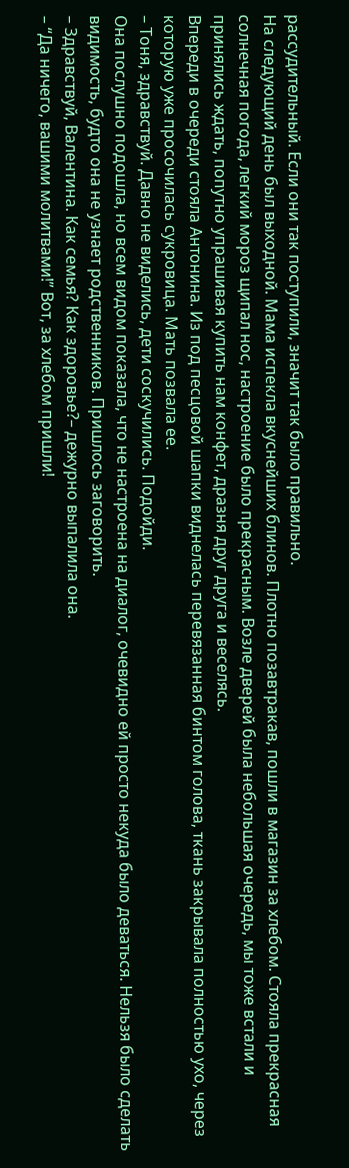рассудительный. Если они так поступили, значит так было правильно.
На следующий день был выходной. Мама испекла вкуснейших блинов. Плотно позавтракав, пошли в магазин за хлебом. Стояла прекрасная солнечная погода, легкий мороз щипал нос, настроение было прекрасным. Возле дверей была небольшая очередь, мы тоже встали и принялись ждать, попутно упрашивая купить нам конфет, дразня друг друга и веселясь.
Впереди в очереди стояла Антонина. Из под песцовой шапки виднелась перевязанная бинтом голова, ткань закрывала полностью ухо, через которую уже просочилась сукровица. Мать позвала ее.
– Тоня, здравствуй. Давно не виделись, дети соскучились. Подойди.
Она послушно подошла, но всем видом показала, что не настроена на диалог, очевидно ей просто некуда было деваться. Нельзя было сделать видимость, будто она не узнает родственников. Пришлось заговорить.
– Здравствуй, Валентина. Как семья? Как здоровье?– дежурно выпалила она.
– “Да ничего, вашими молитвами!” Вот, за хлебом пришли!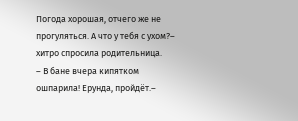Погода хорошая, отчего же не прогуляться. А что у тебя с ухом?– хитро спросила родительница.
– В бане вчера кипятком ошпарила! Ерунда, пройдёт.–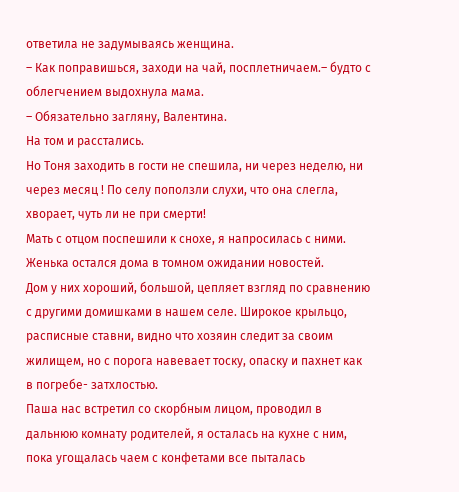ответила не задумываясь женщина.
– Как поправишься, заходи на чай, посплетничаем.– будто с облегчением выдохнула мама.
– Обязательно загляну, Валентина.
На том и расстались.
Но Тоня заходить в гости не спешила, ни через неделю, ни через месяц ! По селу поползли слухи, что она слегла, хворает, чуть ли не при смерти!
Мать с отцом поспешили к снохе, я напросилась с ними. Женька остался дома в томном ожидании новостей.
Дом у них хороший, большой, цепляет взгляд по сравнению с другими домишками в нашем селе. Широкое крыльцо, расписные ставни, видно что хозяин следит за своим жилищем, но с порога навевает тоску, опаску и пахнет как в погребе- затхлостью.
Паша нас встретил со скорбным лицом, проводил в дальнюю комнату родителей, я осталась на кухне с ним, пока угощалась чаем с конфетами все пыталась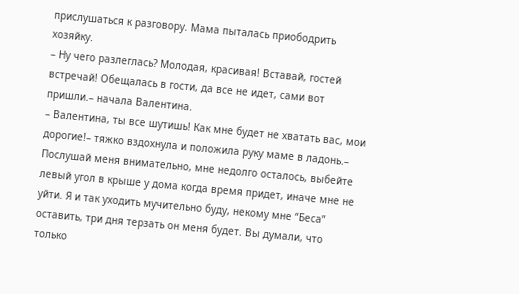прислушаться к разговору. Мама пыталась приободрить хозяйку.
– Ну чего разлеглась? Молодая, красивая! Вставай, гостей встречай! Обещалась в гости, да все не идет, сами вот пришли.– начала Валентина.
– Валентина, ты все шутишь! Как мне будет не хватать вас, мои дорогие!– тяжко вздохнула и положила руку маме в ладонь.– Послушай меня внимательно, мне недолго осталось, выбейте левый угол в крыше у дома когда время придет, иначе мне не уйти. Я и так уходить мучительно буду, некому мне “Беса” оставить, три дня терзать он меня будет. Вы думали, что только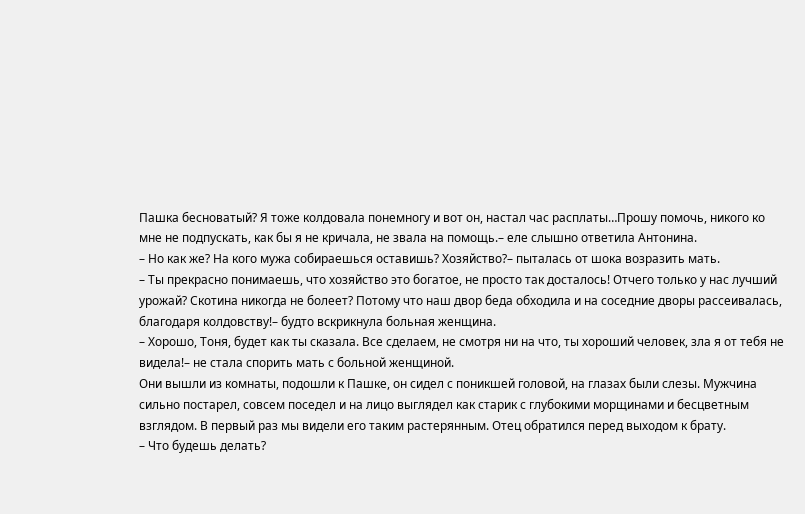Пашка бесноватый? Я тоже колдовала понемногу и вот он, настал час расплаты…Прошу помочь, никого ко мне не подпускать, как бы я не кричала, не звала на помощь.– еле слышно ответила Антонина.
– Но как же? На кого мужа собираешься оставишь? Хозяйство?– пыталась от шока возразить мать.
– Ты прекрасно понимаешь, что хозяйство это богатое, не просто так досталось! Отчего только у нас лучший урожай? Скотина никогда не болеет? Потому что наш двор беда обходила и на соседние дворы рассеивалась, благодаря колдовству!– будто вскрикнула больная женщина.
– Хорошо, Тоня, будет как ты сказала. Все сделаем, не смотря ни на что, ты хороший человек, зла я от тебя не видела!– не стала спорить мать с больной женщиной.
Они вышли из комнаты, подошли к Пашке, он сидел с поникшей головой, на глазах были слезы. Мужчина сильно постарел, совсем поседел и на лицо выглядел как старик с глубокими морщинами и бесцветным взглядом. В первый раз мы видели его таким растерянным. Отец обратился перед выходом к брату.
– Что будешь делать?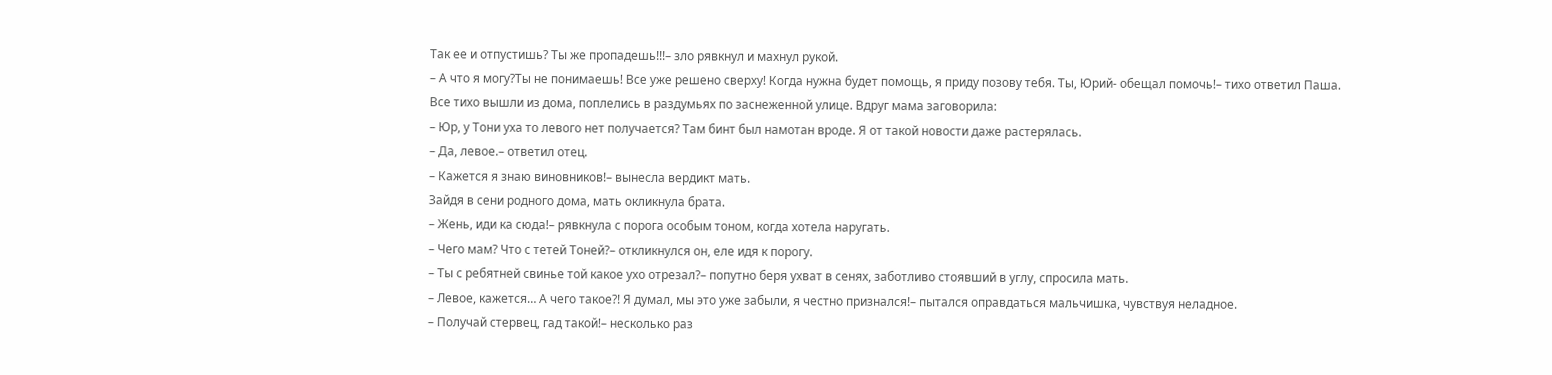Так ее и отпустишь? Ты же пропадешь!!!– зло рявкнул и махнул рукой.
– А что я могу?Ты не понимаешь! Все уже решено сверху! Когда нужна будет помощь, я приду позову тебя. Ты, Юрий- обещал помочь!– тихо ответил Паша.
Все тихо вышли из дома, поплелись в раздумьях по заснеженной улице. Вдруг мама заговорила:
– Юр, у Тони уха то левого нет получается? Там бинт был намотан вроде. Я от такой новости даже растерялась.
– Да, левое.– ответил отец.
– Кажется я знаю виновников!– вынесла вердикт мать.
Зайдя в сени родного дома, мать окликнула брата.
– Жень, иди ка сюда!– рявкнула с порога особым тоном, когда хотела наругать.
– Чего мам? Что с тетей Тоней?– откликнулся он, еле идя к порогу.
– Ты с ребятней свинье той какое ухо отрезал?– попутно беря ухват в сенях, заботливо стоявший в углу, спросила мать.
– Левое, кажется… А чего такое?! Я думал, мы это уже забыли, я честно признался!– пытался оправдаться мальчишка, чувствуя неладное.
– Получай стервец, гад такой!– несколько раз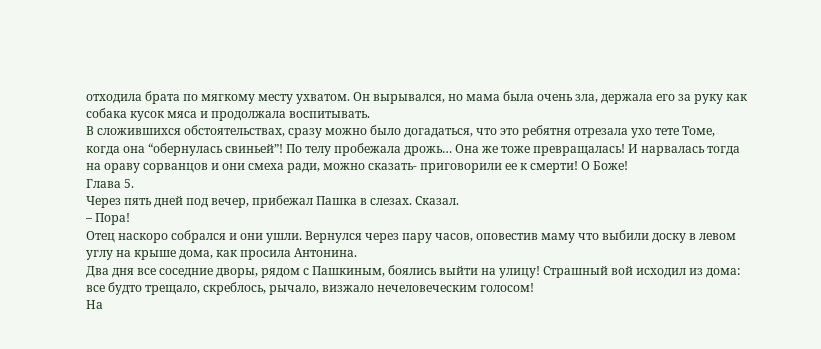отходила брата по мягкому месту ухватом. Он вырывался, но мама была очень зла, держала его за руку как собака кусок мяса и продолжала воспитывать.
В сложившихся обстоятельствах, сразу можно было догадаться, что это ребятня отрезала ухо тете Томе, когда она “обернулась свиньей”! По телу пробежала дрожь… Она же тоже превращалась! И нарвалась тогда на ораву сорванцов и они смеха ради, можно сказать- приговорили ее к смерти! О Боже!
Глава 5.
Через пять дней под вечер, прибежал Пашка в слезах. Сказал.
– Пора!
Отец наскоро собрался и они ушли. Вернулся через пару часов, оповестив маму что выбили доску в левом углу на крыше дома, как просила Антонина.
Два дня все соседние дворы, рядом с Пашкиным, боялись выйти на улицу! Страшный вой исходил из дома: все будто трещало, скреблось, рычало, визжало нечеловеческим голосом!
На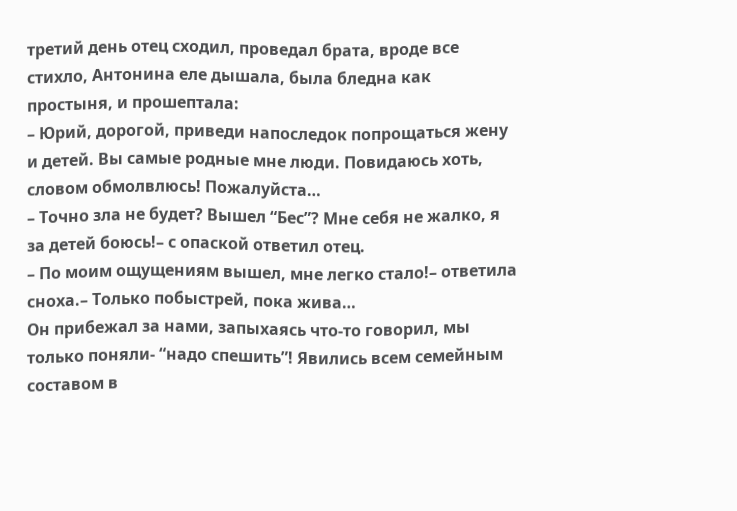третий день отец сходил, проведал брата, вроде все стихло, Антонина еле дышала, была бледна как простыня, и прошептала:
– Юрий, дорогой, приведи напоследок попрощаться жену и детей. Вы самые родные мне люди. Повидаюсь хоть, словом обмолвлюсь! Пожалуйста…
– Точно зла не будет? Вышел “Бес”? Мне себя не жалко, я за детей боюсь!– с опаской ответил отец.
– По моим ощущениям вышел, мне легко стало!– ответила сноха.– Только побыстрей, пока жива…
Он прибежал за нами, запыхаясь что-то говорил, мы только поняли- “надо спешить”! Явились всем семейным составом в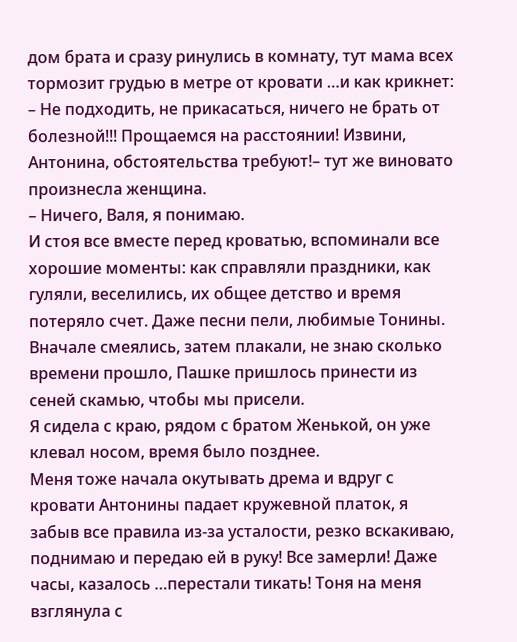дом брата и сразу ринулись в комнату, тут мама всех тормозит грудью в метре от кровати …и как крикнет:
– Не подходить, не прикасаться, ничего не брать от болезной!!! Прощаемся на расстоянии! Извини, Антонина, обстоятельства требуют!– тут же виновато произнесла женщина.
– Ничего, Валя, я понимаю.
И стоя все вместе перед кроватью, вспоминали все хорошие моменты: как справляли праздники, как гуляли, веселились, их общее детство и время потеряло счет. Даже песни пели, любимые Тонины. Вначале смеялись, затем плакали, не знаю сколько времени прошло, Пашке пришлось принести из сеней скамью, чтобы мы присели.
Я сидела с краю, рядом с братом Женькой, он уже клевал носом, время было позднее.
Меня тоже начала окутывать дрема и вдруг с кровати Антонины падает кружевной платок, я забыв все правила из-за усталости, резко вскакиваю, поднимаю и передаю ей в руку! Все замерли! Даже часы, казалось …перестали тикать! Тоня на меня взглянула с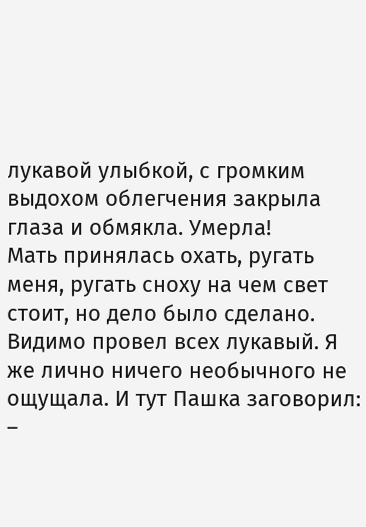лукавой улыбкой, с громким выдохом облегчения закрыла глаза и обмякла. Умерла!
Мать принялась охать, ругать меня, ругать сноху на чем свет стоит, но дело было сделано. Видимо провел всех лукавый. Я же лично ничего необычного не ощущала. И тут Пашка заговорил:
–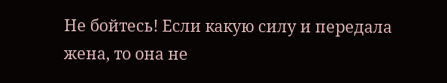Не бойтесь! Если какую силу и передала жена, то она не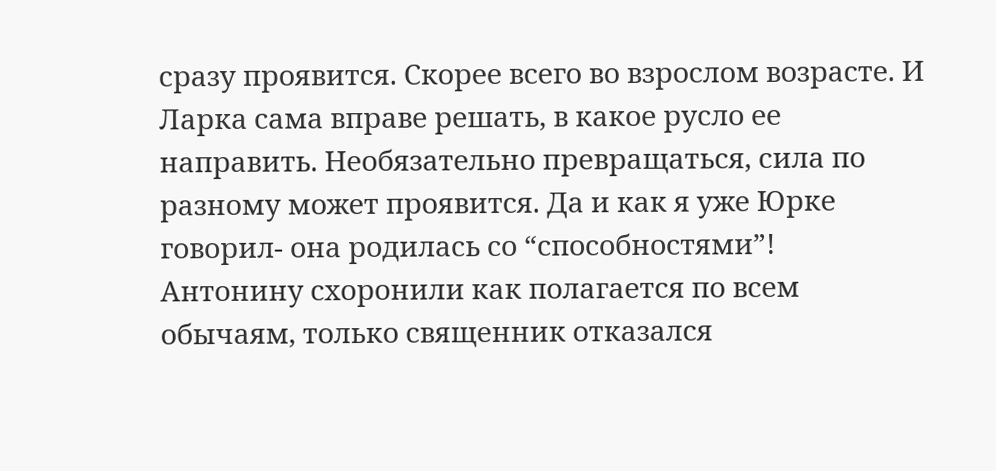сразу проявится. Скорее всего во взрослом возрасте. И Ларка сама вправе решать, в какое русло ее направить. Необязательно превращаться, сила по разному может проявится. Да и как я уже Юрке говорил- она родилась со “способностями”!
Антонину схоронили как полагается по всем обычаям, только священник отказался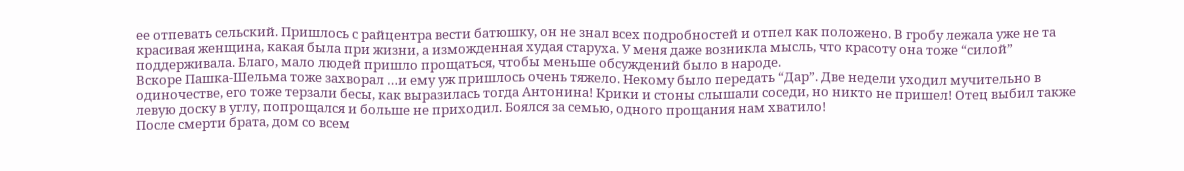ее отпевать сельский. Пришлось с райцентра вести батюшку, он не знал всех подробностей и отпел как положено. В гробу лежала уже не та красивая женщина, какая была при жизни, а изможденная худая старуха. У меня даже возникла мысль, что красоту она тоже “силой” поддерживала. Благо, мало людей пришло прощаться, чтобы меньше обсуждений было в народе.
Вскоре Пашка-Шельма тоже захворал …и ему уж пришлось очень тяжело. Некому было передать “Дар”. Две недели уходил мучительно в одиночестве, его тоже терзали бесы, как выразилась тогда Антонина! Крики и стоны слышали соседи, но никто не пришел! Отец выбил также левую доску в углу, попрощался и больше не приходил. Боялся за семью, одного прощания нам хватило!
После смерти брата, дом со всем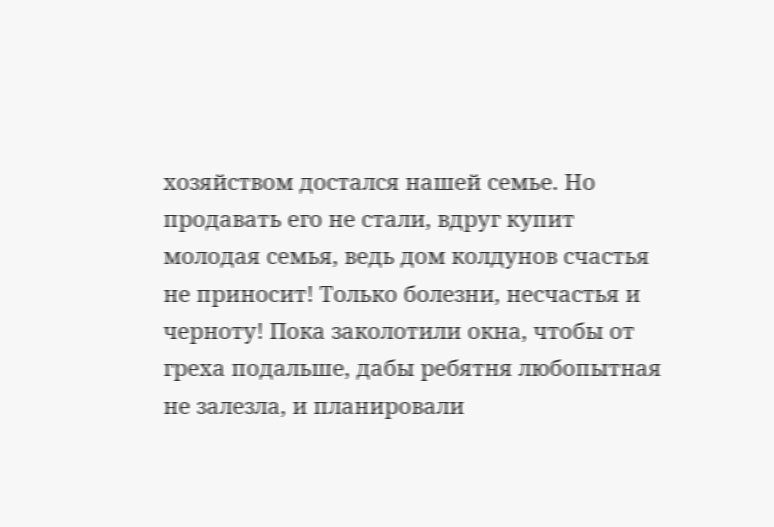хозяйством достался нашей семье. Но продавать его не стали, вдруг купит молодая семья, ведь дом колдунов счастья не приносит! Только болезни, несчастья и черноту! Пока заколотили окна, чтобы от греха подальше, дабы ребятня любопытная не залезла, и планировали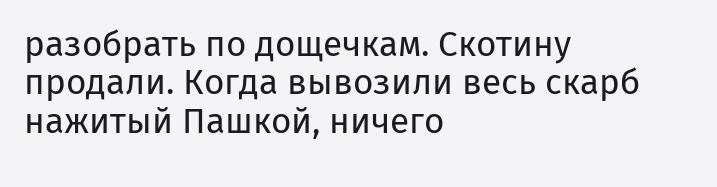разобрать по дощечкам. Скотину продали. Когда вывозили весь скарб нажитый Пашкой, ничего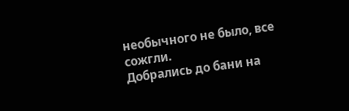необычного не было, все сожгли.
Добрались до бани на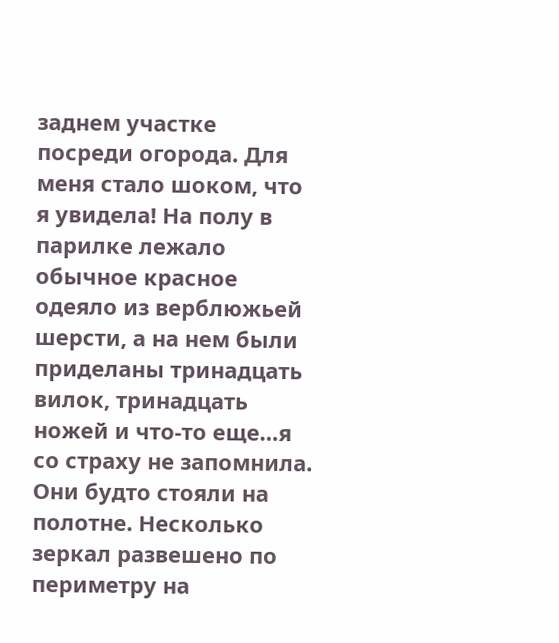заднем участке посреди огорода. Для меня стало шоком, что я увидела! На полу в парилке лежало обычное красное одеяло из верблюжьей шерсти, а на нем были приделаны тринадцать вилок, тринадцать ножей и что-то еще…я со страху не запомнила. Они будто стояли на полотне. Несколько зеркал развешено по периметру на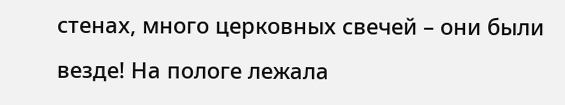стенах, много церковных свечей – они были везде! На пологе лежала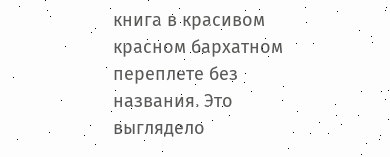книга в красивом красном бархатном переплете без названия. Это выглядело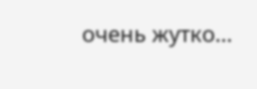очень жутко…